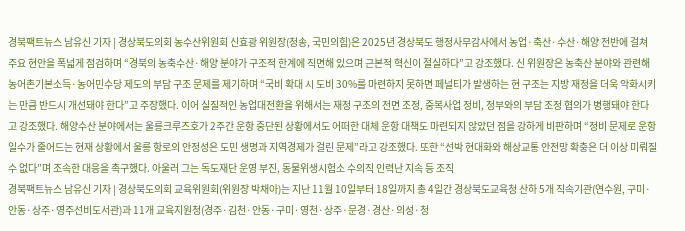경북팩트뉴스 남유신 기자 | 경상북도의회 농수산위원회 신효광 위원장(청송, 국민의힘)은 2025년 경상북도 행정사무감사에서 농업·축산·수산·해양 전반에 걸쳐 주요 현안을 폭넓게 점검하며 “경북의 농축수산·해양 분야가 구조적 한계에 직면해 있으며 근본적 혁신이 절실하다”고 강조했다. 신 위원장은 농축산 분야와 관련해 농어촌기본소득·농어민수당 제도의 부담 구조 문제를 제기하며 “국비 확대 시 도비 30%를 마련하지 못하면 페널티가 발생하는 현 구조는 지방 재정을 더욱 악화시키는 만큼 반드시 개선돼야 한다”고 주장했다. 이어 실질적인 농업대전환을 위해서는 재정 구조의 전면 조정, 중복사업 정비, 정부와의 부담 조정 협의가 병행돼야 한다고 강조했다. 해양수산 분야에서는 울릉크루즈호가 2주간 운항 중단된 상황에서도 어떠한 대체 운항 대책도 마련되지 않았던 점을 강하게 비판하며 “정비 문제로 운항일수가 줄어드는 현재 상황에서 울릉 항로의 안정성은 도민 생명과 지역경제가 걸린 문제”라고 강조했다. 또한 “선박 현대화와 해상교통 안전망 확충은 더 이상 미뤄질 수 없다”며 조속한 대응을 촉구했다. 아울러 그는 독도재단 운영 부진, 동물위생시험소 수의직 인력난 지속 등 조직
경북팩트뉴스 남유신 기자 | 경상북도의회 교육위원회(위원장 박채아)는 지난 11월 10일부터 18일까지 총 4일간 경상북도교육청 산하 5개 직속기관(연수원, 구미·안동·상주·영주선비도서관)과 11개 교육지원청(경주·김천·안동·구미·영천·상주·문경·경산·의성·청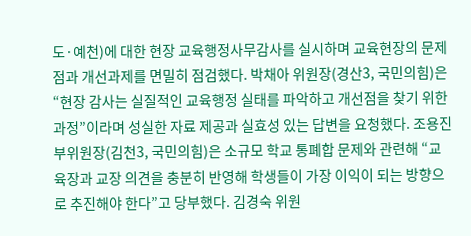도·예천)에 대한 현장 교육행정사무감사를 실시하며 교육현장의 문제점과 개선과제를 면밀히 점검했다. 박채아 위원장(경산3, 국민의힘)은 “현장 감사는 실질적인 교육행정 실태를 파악하고 개선점을 찾기 위한 과정”이라며 성실한 자료 제공과 실효성 있는 답변을 요청했다. 조용진 부위원장(김천3, 국민의힘)은 소규모 학교 통폐합 문제와 관련해 “교육장과 교장 의견을 충분히 반영해 학생들이 가장 이익이 되는 방향으로 추진해야 한다”고 당부했다. 김경숙 위원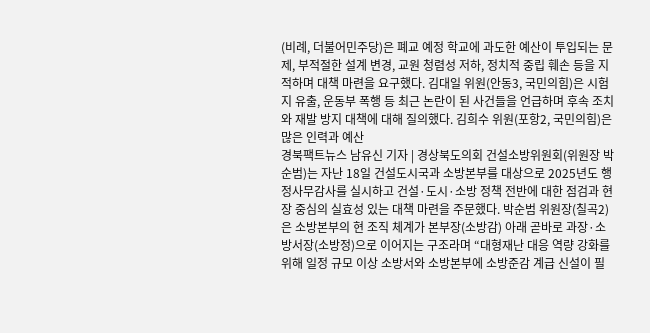(비례, 더불어민주당)은 폐교 예정 학교에 과도한 예산이 투입되는 문제, 부적절한 설계 변경, 교원 청렴성 저하, 정치적 중립 훼손 등을 지적하며 대책 마련을 요구했다. 김대일 위원(안동3, 국민의힘)은 시험지 유출, 운동부 폭행 등 최근 논란이 된 사건들을 언급하며 후속 조치와 재발 방지 대책에 대해 질의했다. 김희수 위원(포항2, 국민의힘)은 많은 인력과 예산
경북팩트뉴스 남유신 기자 | 경상북도의회 건설소방위원회(위원장 박순범)는 자난 18일 건설도시국과 소방본부를 대상으로 2025년도 행정사무감사를 실시하고 건설·도시·소방 정책 전반에 대한 점검과 현장 중심의 실효성 있는 대책 마련을 주문했다. 박순범 위원장(칠곡2)은 소방본부의 현 조직 체계가 본부장(소방감) 아래 곧바로 과장·소방서장(소방정)으로 이어지는 구조라며 “대형재난 대응 역량 강화를 위해 일정 규모 이상 소방서와 소방본부에 소방준감 계급 신설이 필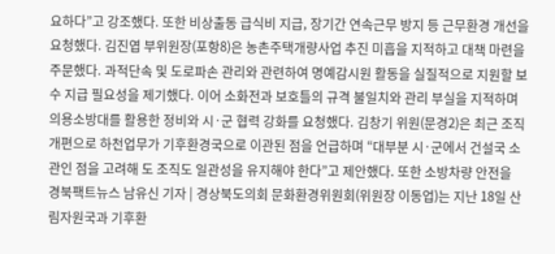요하다”고 강조했다. 또한 비상출동 급식비 지급, 장기간 연속근무 방지 등 근무환경 개선을 요청했다. 김진엽 부위원장(포항8)은 농촌주택개량사업 추진 미흡을 지적하고 대책 마련을 주문했다. 과적단속 및 도로파손 관리와 관련하여 명예감시원 활동을 실질적으로 지원할 보수 지급 필요성을 제기했다. 이어 소화전과 보호틀의 규격 불일치와 관리 부실을 지적하며 의용소방대를 활용한 정비와 시·군 협력 강화를 요청했다. 김창기 위원(문경2)은 최근 조직개편으로 하천업무가 기후환경국으로 이관된 점을 언급하며 “대부분 시·군에서 건설국 소관인 점을 고려해 도 조직도 일관성을 유지해야 한다”고 제안했다. 또한 소방차량 안전을
경북팩트뉴스 남유신 기자 | 경상북도의회 문화환경위원회(위원장 이동업)는 지난 18일 산림자원국과 기후환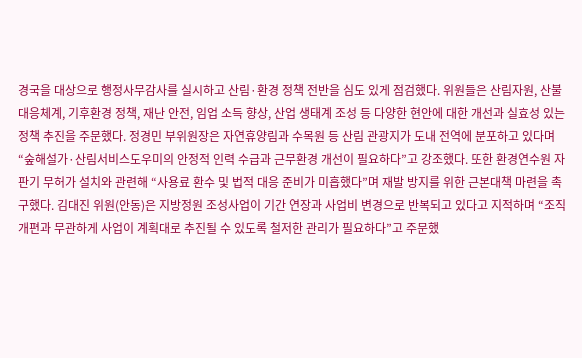경국을 대상으로 행정사무감사를 실시하고 산림·환경 정책 전반을 심도 있게 점검했다. 위원들은 산림자원, 산불 대응체계, 기후환경 정책, 재난 안전, 임업 소득 향상, 산업 생태계 조성 등 다양한 현안에 대한 개선과 실효성 있는 정책 추진을 주문했다. 정경민 부위원장은 자연휴양림과 수목원 등 산림 관광지가 도내 전역에 분포하고 있다며 “숲해설가·산림서비스도우미의 안정적 인력 수급과 근무환경 개선이 필요하다”고 강조했다. 또한 환경연수원 자판기 무허가 설치와 관련해 “사용료 환수 및 법적 대응 준비가 미흡했다”며 재발 방지를 위한 근본대책 마련을 촉구했다. 김대진 위원(안동)은 지방정원 조성사업이 기간 연장과 사업비 변경으로 반복되고 있다고 지적하며 “조직개편과 무관하게 사업이 계획대로 추진될 수 있도록 철저한 관리가 필요하다”고 주문했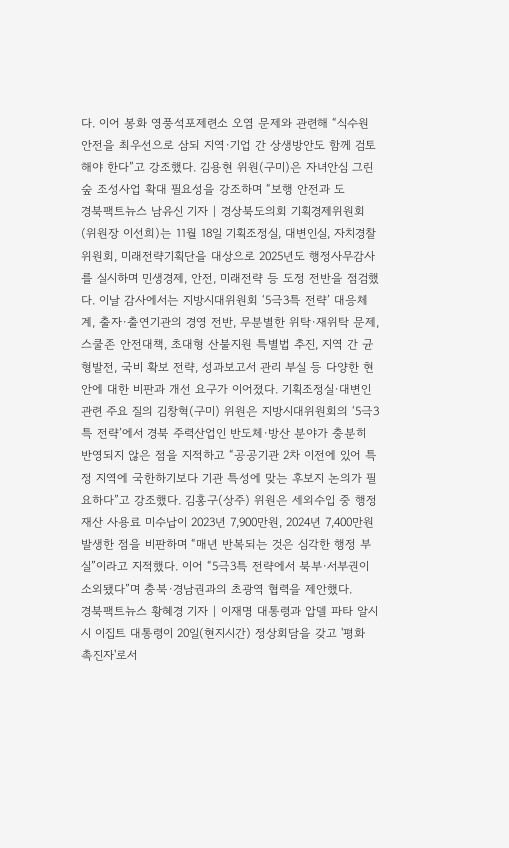다. 이어 봉화 영풍석포제련소 오염 문제와 관련해 “식수원 안전을 최우선으로 삼되 지역·기업 간 상생방안도 함께 검토해야 한다”고 강조했다. 김용현 위원(구미)은 자녀안심 그린숲 조성사업 확대 필요성을 강조하며 “보행 안전과 도
경북팩트뉴스 남유신 기자 | 경상북도의회 기획경제위원회(위원장 이선희)는 11월 18일 기획조정실, 대변인실, 자치경찰위원회, 미래전략기획단을 대상으로 2025년도 행정사무감사를 실시하며 민생경제, 안전, 미래전략 등 도정 전반을 점검했다. 이날 감사에서는 지방시대위원회 ‘5극3특 전략’ 대응체계, 출자·출연기관의 경영 전반, 무분별한 위탁·재위탁 문제, 스쿨존 안전대책, 초대형 산불지원 특별법 추진, 지역 간 균형발전, 국비 확보 전략, 성과보고서 관리 부실 등 다양한 현안에 대한 비판과 개선 요구가 이어졌다. 기획조정실·대변인 관련 주요 질의 김창혁(구미) 위원은 지방시대위원회의 ‘5극3특 전략’에서 경북 주력산업인 반도체·방산 분야가 충분히 반영되지 않은 점을 지적하고 “공공기관 2차 이전에 있어 특정 지역에 국한하기보다 기관 특성에 맞는 후보지 논의가 필요하다”고 강조했다. 김홍구(상주) 위원은 세외수입 중 행정재산 사용료 미수납이 2023년 7,900만원, 2024년 7,400만원 발생한 점을 비판하며 “매년 반복되는 것은 심각한 행정 부실”이라고 지적했다. 이어 “5극3특 전략에서 북부·서부권이 소외됐다”며 충북·경남권과의 초광역 협력을 제안했다.
경북팩트뉴스 황혜경 기자 | 이재명 대통령과 압델 파타 알시시 이집트 대통령이 20일(현지시간) 정상회담을 갖고 '평화 촉진자'로서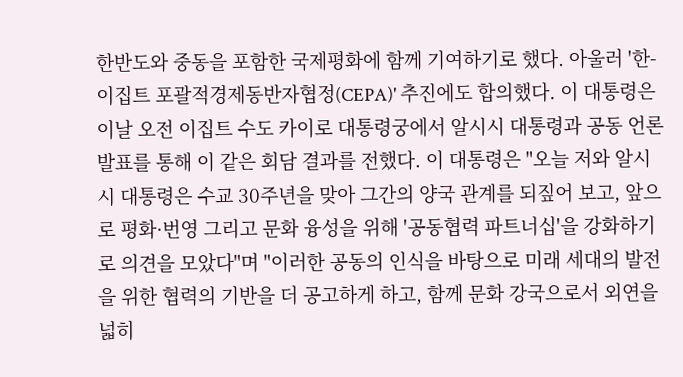한반도와 중동을 포함한 국제평화에 함께 기여하기로 했다. 아울러 '한-이집트 포괄적경제동반자협정(CEPA)' 추진에도 합의했다. 이 대통령은 이날 오전 이집트 수도 카이로 대통령궁에서 알시시 대통령과 공동 언론 발표를 통해 이 같은 회담 결과를 전했다. 이 대통령은 "오늘 저와 알시시 대통령은 수교 30주년을 맞아 그간의 양국 관계를 되짚어 보고, 앞으로 평화·번영 그리고 문화 융성을 위해 '공동협력 파트너십'을 강화하기로 의견을 모았다"며 "이러한 공동의 인식을 바탕으로 미래 세대의 발전을 위한 협력의 기반을 더 공고하게 하고, 함께 문화 강국으로서 외연을 넓히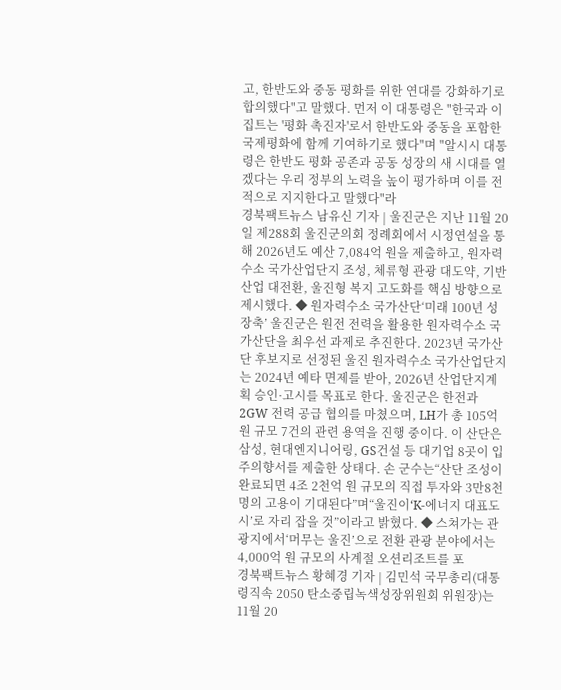고, 한반도와 중동 평화를 위한 연대를 강화하기로 합의했다"고 말했다. 먼저 이 대통령은 "한국과 이집트는 '평화 촉진자'로서 한반도와 중동을 포함한 국제평화에 함께 기여하기로 했다"며 "알시시 대통령은 한반도 평화 공존과 공동 성장의 새 시대를 열겠다는 우리 정부의 노력을 높이 평가하며 이를 전적으로 지지한다고 말했다"라
경북팩트뉴스 남유신 기자 | 울진군은 지난 11월 20일 제288회 울진군의회 정례회에서 시정연설을 통해 2026년도 예산 7,084억 원을 제출하고, 원자력수소 국가산업단지 조성, 체류형 관광 대도약, 기반산업 대전환, 울진형 복지 고도화를 핵심 방향으로 제시했다. ◆ 원자력수소 국가산단‘미래 100년 성장축’ 울진군은 원전 전력을 활용한 원자력수소 국가산단을 최우선 과제로 추진한다. 2023년 국가산단 후보지로 선정된 울진 원자력수소 국가산업단지는 2024년 예타 면제를 받아, 2026년 산업단지계획 승인·고시를 목표로 한다. 울진군은 한전과 2GW 전력 공급 협의를 마쳤으며, LH가 총 105억 원 규모 7건의 관련 용역을 진행 중이다. 이 산단은 삼성, 현대엔지니어링, GS건설 등 대기업 8곳이 입주의향서를 제출한 상태다. 손 군수는“산단 조성이 완료되면 4조 2천억 원 규모의 직접 투자와 3만8천 명의 고용이 기대된다”며“울진이‘K-에너지 대표도시’로 자리 잡을 것”이라고 밝혔다. ◆ 스쳐가는 관광지에서‘머무는 울진’으로 전환 관광 분야에서는 4,000억 원 규모의 사계절 오션리조트를 포
경북팩트뉴스 황혜경 기자 | 김민석 국무총리(대통령직속 2050 탄소중립녹색성장위원회 위원장)는 11월 20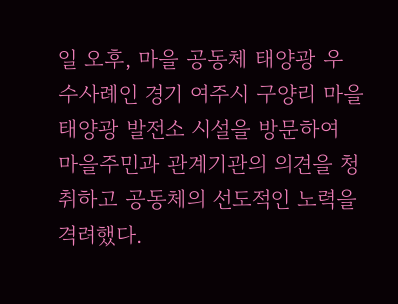일 오후, 마을 공동체 태양광 우수사례인 경기 여주시 구양리 마을 태양광 발전소 시설을 방문하여 마을주민과 관계기관의 의견을 청취하고 공동체의 선도적인 노력을 격려했다.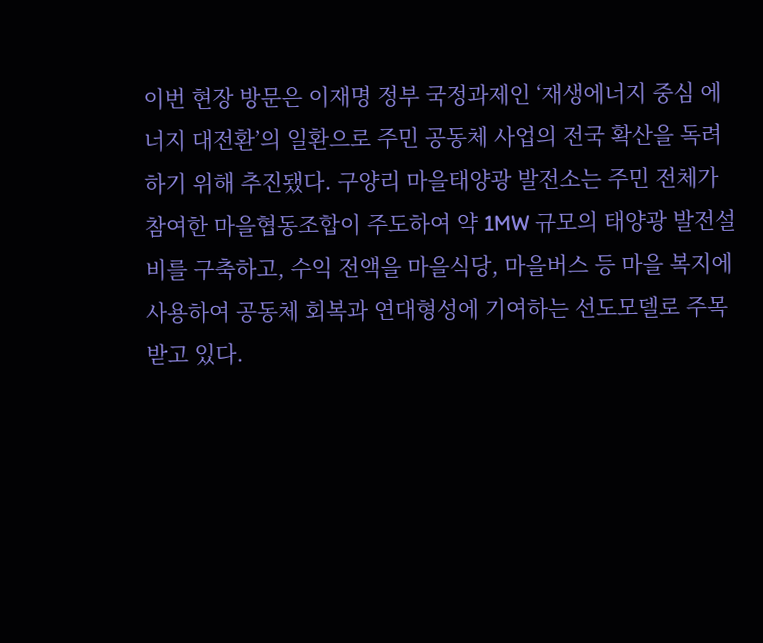이번 현장 방문은 이재명 정부 국정과제인 ‘재생에너지 중심 에너지 대전환’의 일환으로 주민 공동체 사업의 전국 확산을 독려하기 위해 추진됐다. 구양리 마을태양광 발전소는 주민 전체가 참여한 마을협동조합이 주도하여 약 1MW 규모의 태양광 발전설비를 구축하고, 수익 전액을 마을식당, 마을버스 등 마을 복지에 사용하여 공동체 회복과 연대형성에 기여하는 선도모델로 주목받고 있다.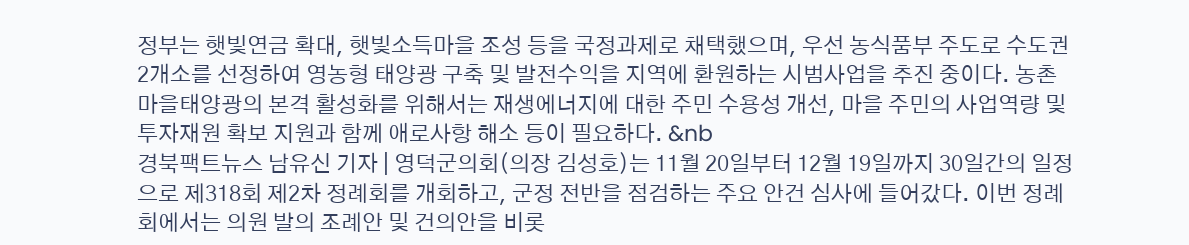정부는 햇빛연금 확대, 햇빛소득마을 조성 등을 국정과제로 채택했으며, 우선 농식품부 주도로 수도권 2개소를 선정하여 영농형 태양광 구축 및 발전수익을 지역에 환원하는 시범사업을 추진 중이다. 농촌 마을태양광의 본격 활성화를 위해서는 재생에너지에 대한 주민 수용성 개선, 마을 주민의 사업역량 및 투자재원 확보 지원과 함께 애로사항 해소 등이 필요하다. &nb
경북팩트뉴스 남유신 기자 | 영덕군의회(의장 김성호)는 11월 20일부터 12월 19일까지 30일간의 일정으로 제318회 제2차 정례회를 개회하고, 군정 전반을 점검하는 주요 안건 심사에 들어갔다. 이번 정례회에서는 의원 발의 조례안 및 건의안을 비롯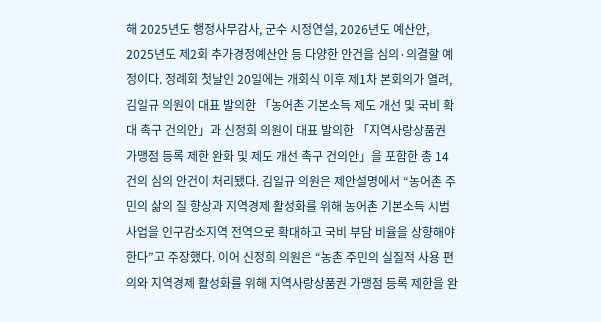해 2025년도 행정사무감사, 군수 시정연설, 2026년도 예산안, 2025년도 제2회 추가경정예산안 등 다양한 안건을 심의·의결할 예정이다. 정례회 첫날인 20일에는 개회식 이후 제1차 본회의가 열려, 김일규 의원이 대표 발의한 「농어촌 기본소득 제도 개선 및 국비 확대 촉구 건의안」과 신정희 의원이 대표 발의한 「지역사랑상품권 가맹점 등록 제한 완화 및 제도 개선 촉구 건의안」을 포함한 총 14건의 심의 안건이 처리됐다. 김일규 의원은 제안설명에서 “농어촌 주민의 삶의 질 향상과 지역경제 활성화를 위해 농어촌 기본소득 시범사업을 인구감소지역 전역으로 확대하고 국비 부담 비율을 상향해야 한다”고 주장했다. 이어 신정희 의원은 “농촌 주민의 실질적 사용 편의와 지역경제 활성화를 위해 지역사랑상품권 가맹점 등록 제한을 완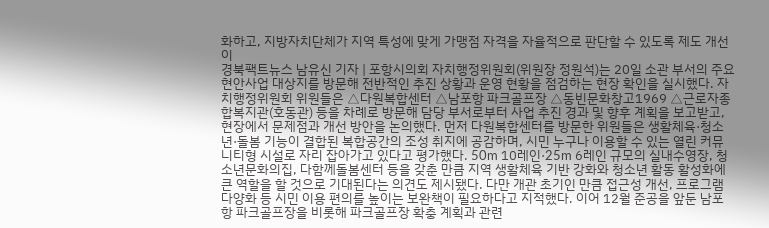화하고, 지방자치단체가 지역 특성에 맞게 가맹점 자격을 자율적으로 판단할 수 있도록 제도 개선이
경북팩트뉴스 남유신 기자 | 포항시의회 자치행정위원회(위원장 정원석)는 20일 소관 부서의 주요 현안사업 대상지를 방문해 전반적인 추진 상황과 운영 현황을 점검하는 현장 확인을 실시했다. 자치행정위원회 위원들은 △다원복합센터 △남포항 파크골프장 △동빈문화창고1969 △근로자종합복지관(호동관) 등을 차례로 방문해 담당 부서로부터 사업 추진 경과 및 향후 계획을 보고받고, 현장에서 문제점과 개선 방안을 논의했다. 먼저 다원복합센터를 방문한 위원들은 생활체육·청소년·돌봄 기능이 결합된 복합공간의 조성 취지에 공감하며, 시민 누구나 이용할 수 있는 열린 커뮤니티형 시설로 자리 잡아가고 있다고 평가했다. 50m 10레인·25m 6레인 규모의 실내수영장, 청소년문화의집, 다함께돌봄센터 등을 갖춘 만큼 지역 생활체육 기반 강화와 청소년 활동 활성화에 큰 역할을 할 것으로 기대된다는 의견도 제시됐다. 다만 개관 초기인 만큼 접근성 개선, 프로그램 다양화 등 시민 이용 편의를 높이는 보완책이 필요하다고 지적했다. 이어 12월 준공을 앞둔 남포항 파크골프장을 비롯해 파크골프장 확충 계획과 관련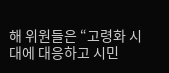해 위원들은 “고령화 시대에 대응하고 시민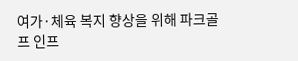여가·체육 복지 향상을 위해 파크골프 인프